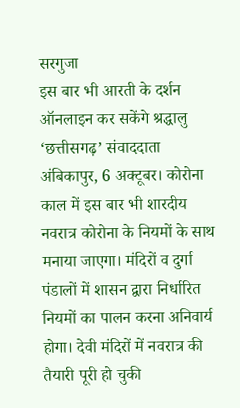सरगुजा
इस बार भी आरती के दर्शन ऑनलाइन कर सकेंगे श्रद्धालु
‘छत्तीसगढ़’ संवाददाता
अंबिकापुर, 6 अक्टूबर। कोरोना काल में इस बार भी शारदीय नवरात्र कोरोना के नियमों के साथ मनाया जाएगा। मंदिरों व दुर्गा पंडालों में शासन द्वारा निर्धारित नियमों का पालन करना अनिवार्य होगा। देवी मंदिरों में नवरात्र की तैयारी पूरी हो चुकी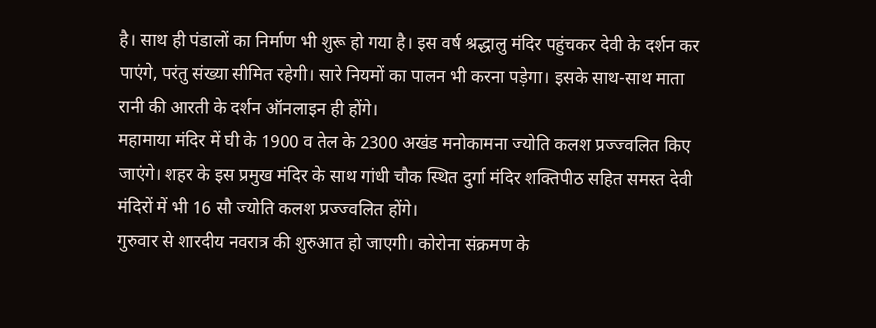है। साथ ही पंडालों का निर्माण भी शुरू हो गया है। इस वर्ष श्रद्धालु मंदिर पहुंचकर देवी के दर्शन कर पाएंगे, परंतु संख्या सीमित रहेगी। सारे नियमों का पालन भी करना पड़ेगा। इसके साथ-साथ माता रानी की आरती के दर्शन ऑनलाइन ही होंगे।
महामाया मंदिर में घी के 1900 व तेल के 2300 अखंड मनोकामना ज्योति कलश प्रज्ज्वलित किए जाएंगे। शहर के इस प्रमुख मंदिर के साथ गांधी चौक स्थित दुर्गा मंदिर शक्तिपीठ सहित समस्त देवी मंदिरों में भी 16 सौ ज्योति कलश प्रज्ज्वलित होंगे।
गुरुवार से शारदीय नवरात्र की शुरुआत हो जाएगी। कोरोना संक्रमण के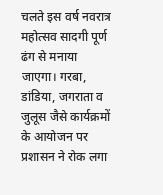चलते इस वर्ष नवरात्र महोत्सव सादगी पूर्ण ढंग से मनाया जाएगा। गरबा, डांडिया, जगराता व जुलूस जैसे कार्यक्रमों के आयोजन पर प्रशासन ने रोक लगा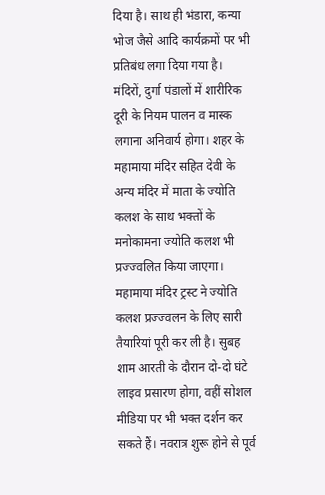दिया है। साथ ही भंडारा, कन्या भोज जैसे आदि कार्यक्रमों पर भी प्रतिबंध लगा दिया गया है।
मंदिरों, दुर्गा पंडालों में शारीरिक दूरी के नियम पालन व मास्क लगाना अनिवार्य होगा। शहर के महामाया मंदिर सहित देवी के अन्य मंदिर में माता के ज्योति कलश के साथ भक्तों के मनोकामना ज्योति कलश भी प्रज्ज्वलित किया जाएगा।
महामाया मंदिर ट्रस्ट ने ज्योति कलश प्रज्ज्वलन के लिए सारी तैयारियां पूरी कर ली है। सुबह शाम आरती के दौरान दो-दो घंटे लाइव प्रसारण होगा, वहीं सोशल मीडिया पर भी भक्त दर्शन कर सकते हैं। नवरात्र शुरू होने से पूर्व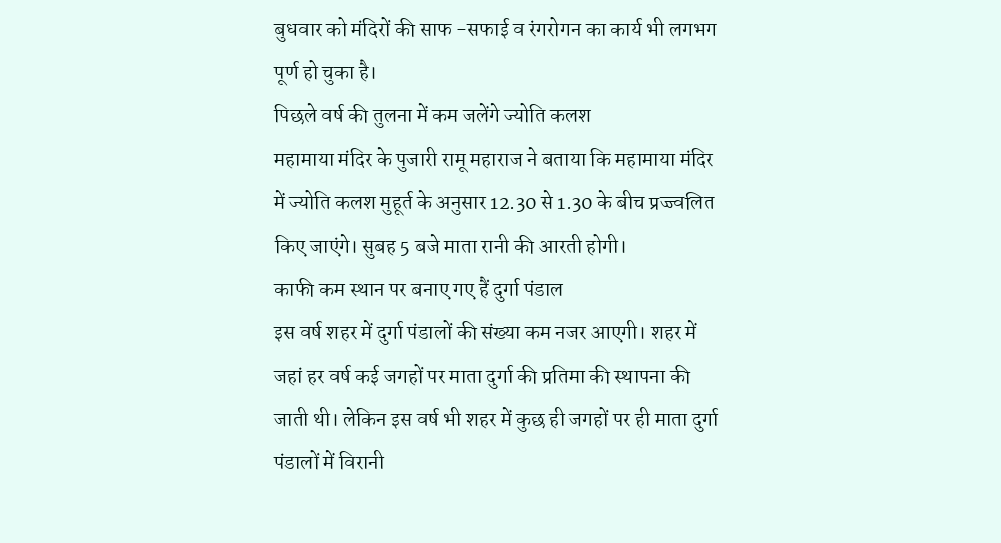बुधवार को मंदिरों की साफ -सफाई व रंगरोगन का कार्य भी लगभग पूर्ण हो चुका है।
पिछले वर्ष की तुलना में कम जलेंगे ज्योति कलश
महामाया मंदिर के पुजारी रामू महाराज ने बताया कि महामाया मंदिर में ज्योति कलश मुहूर्त के अनुसार 12.30 से 1.30 के बीच प्रज्ज्वलित किए जाएंगे। सुबह 5 बजे माता रानी की आरती होगी।
काफी कम स्थान पर बनाए गए हैं दुर्गा पंडाल
इस वर्ष शहर में दुर्गा पंडालों की संख्या कम नजर आएगी। शहर में जहां हर वर्ष कई जगहों पर माता दुर्गा की प्रतिमा की स्थापना की जाती थी। लेकिन इस वर्ष भी शहर में कुछ ही जगहों पर ही माता दुर्गा पंडालों में विरानी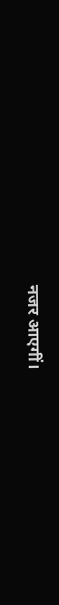नजर आएगीं।